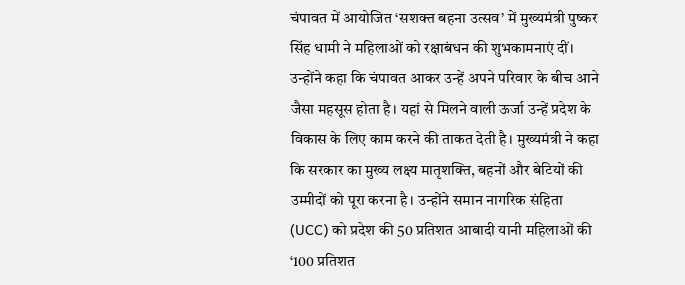चंपावत में आयोजित ‘सशक्त बहना उत्सव’ में मुख्यमंत्री पुष्कर सिंह धामी ने महिलाओं को रक्षाबंधन की शुभकामनाएं दीं। उन्होंने कहा कि चंपावत आकर उन्हें अपने परिवार के बीच आने जैसा महसूस होता है। यहां से मिलने वाली ऊर्जा उन्हें प्रदेश के विकास के लिए काम करने की ताकत देती है। मुख्यमंत्री ने कहा कि सरकार का मुख्य लक्ष्य मातृशक्ति, बहनों और बेटियों की उम्मीदों को पूरा करना है। उन्होंने समान नागरिक संहिता (UCC) को प्रदेश की 50 प्रतिशत आबादी यानी महिलाओं की ‘100 प्रतिशत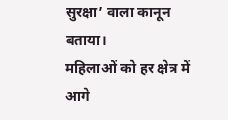सुरक्षा’ वाला कानून बताया।
महिलाओं को हर क्षेत्र में आगे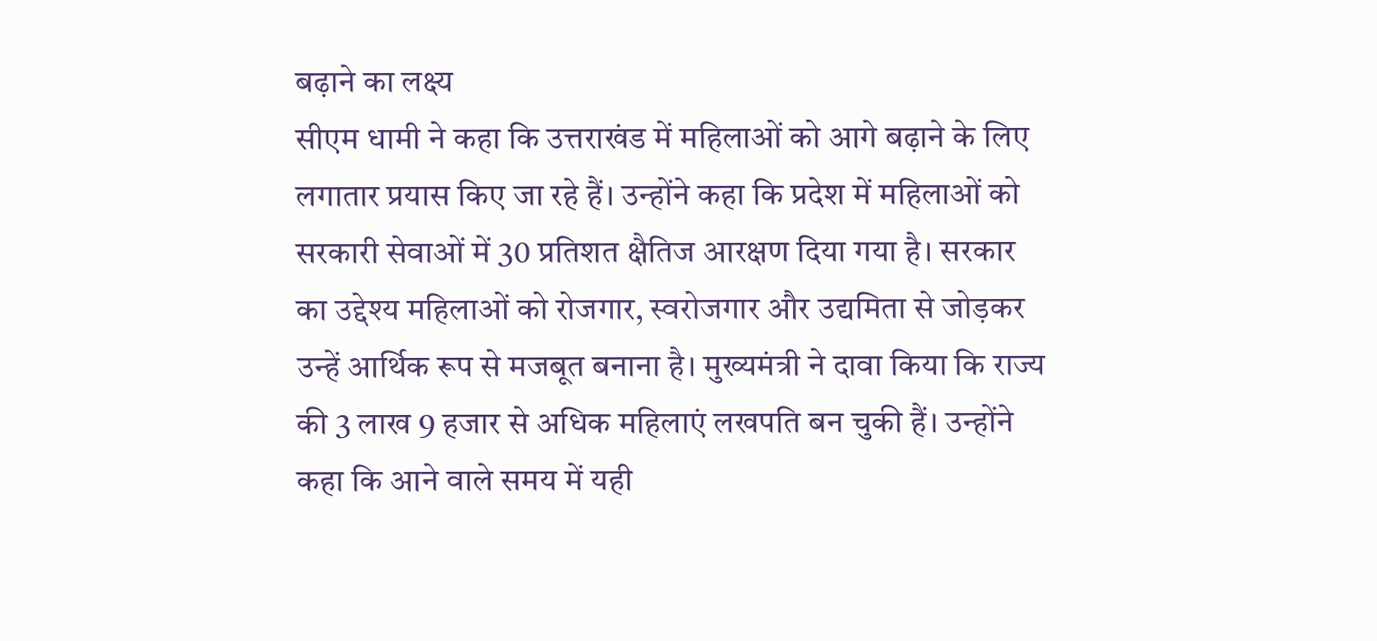बढ़ाने का लक्ष्य
सीएम धामी ने कहा कि उत्तराखंड में महिलाओं को आगे बढ़ाने के लिए लगातार प्रयास किए जा रहे हैं। उन्होंने कहा कि प्रदेश में महिलाओं को सरकारी सेवाओं में 30 प्रतिशत क्षैतिज आरक्षण दिया गया है। सरकार का उद्देश्य महिलाओं को रोजगार, स्वरोजगार और उद्यमिता से जोड़कर उन्हें आर्थिक रूप से मजबूत बनाना है। मुख्यमंत्री ने दावा किया कि राज्य की 3 लाख 9 हजार से अधिक महिलाएं लखपति बन चुकी हैं। उन्होंने कहा कि आने वाले समय में यही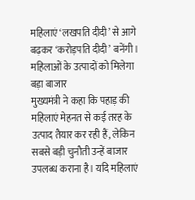महिलाएं ‘लखपति दीदी’ से आगे बढ़कर ‘करोड़पति दीदी’ बनेंगी।
महिलाओं के उत्पादों को मिलेगा बड़ा बाजार
मुख्यमंत्री ने कहा कि पहाड़ की महिलाएं मेहनत से कई तरह के उत्पाद तैयार कर रही हैं, लेकिन सबसे बड़ी चुनौती उन्हें बाजार उपलब्ध कराना है। यदि महिलाएं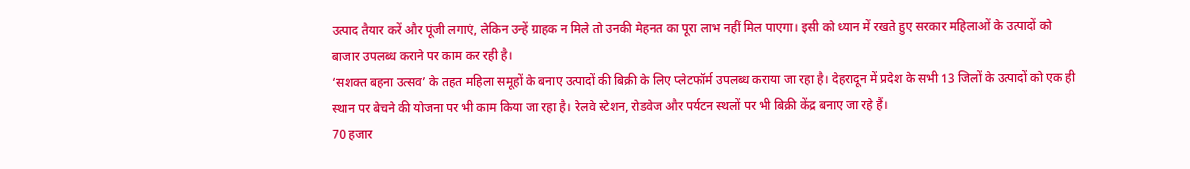उत्पाद तैयार करें और पूंजी लगाएं, लेकिन उन्हें ग्राहक न मिले तो उनकी मेहनत का पूरा लाभ नहीं मिल पाएगा। इसी को ध्यान में रखते हुए सरकार महिलाओं के उत्पादों को बाजार उपलब्ध कराने पर काम कर रही है।
‘सशक्त बहना उत्सव’ के तहत महिला समूहों के बनाए उत्पादों की बिक्री के लिए प्लेटफॉर्म उपलब्ध कराया जा रहा है। देहरादून में प्रदेश के सभी 13 जिलों के उत्पादों को एक ही स्थान पर बेचने की योजना पर भी काम किया जा रहा है। रेलवे स्टेशन, रोडवेज और पर्यटन स्थलों पर भी बिक्री केंद्र बनाए जा रहे हैं।
70 हजार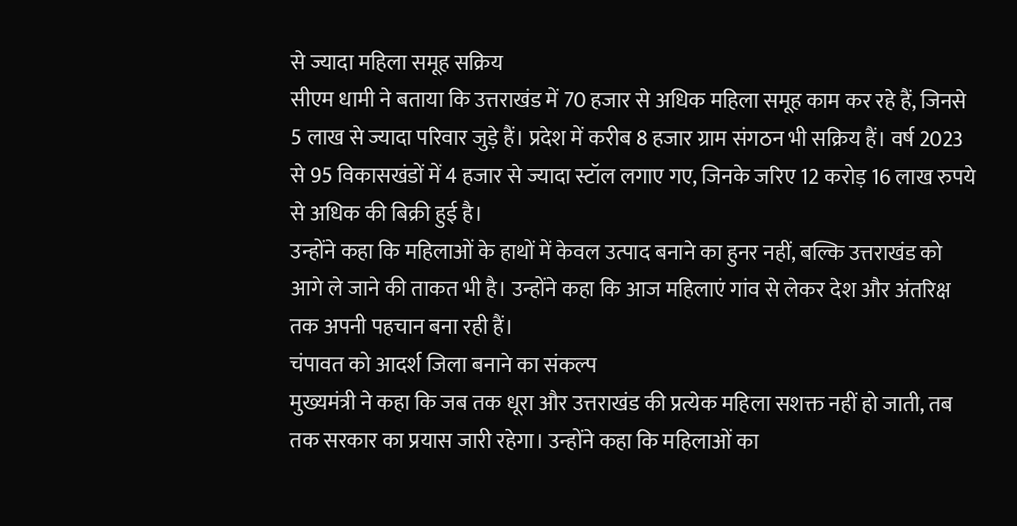से ज्यादा महिला समूह सक्रिय
सीएम धामी ने बताया कि उत्तराखंड में 70 हजार से अधिक महिला समूह काम कर रहे हैं, जिनसे 5 लाख से ज्यादा परिवार जुड़े हैं। प्रदेश में करीब 8 हजार ग्राम संगठन भी सक्रिय हैं। वर्ष 2023 से 95 विकासखंडों में 4 हजार से ज्यादा स्टॉल लगाए गए, जिनके जरिए 12 करोड़ 16 लाख रुपये से अधिक की बिक्री हुई है।
उन्होंने कहा कि महिलाओं के हाथों में केवल उत्पाद बनाने का हुनर नहीं, बल्कि उत्तराखंड को आगे ले जाने की ताकत भी है। उन्होंने कहा कि आज महिलाएं गांव से लेकर देश और अंतरिक्ष तक अपनी पहचान बना रही हैं।
चंपावत को आदर्श जिला बनाने का संकल्प
मुख्यमंत्री ने कहा कि जब तक धूरा और उत्तराखंड की प्रत्येक महिला सशक्त नहीं हो जाती, तब तक सरकार का प्रयास जारी रहेगा। उन्होंने कहा कि महिलाओं का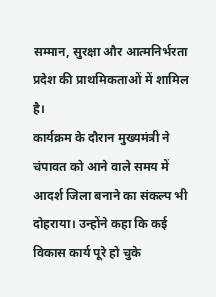सम्मान, सुरक्षा और आत्मनिर्भरता प्रदेश की प्राथमिकताओं में शामिल है।
कार्यक्रम के दौरान मुख्यमंत्री ने चंपावत को आने वाले समय में आदर्श जिला बनाने का संकल्प भी दोहराया। उन्होंने कहा कि कई विकास कार्य पूरे हो चुके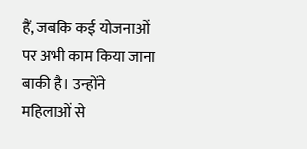हैं, जबकि कई योजनाओं पर अभी काम किया जाना बाकी है। उन्होंने महिलाओं से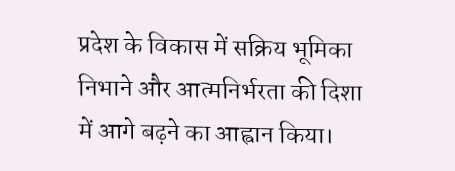प्रदेश के विकास में सक्रिय भूमिका निभाने और आत्मनिर्भरता की दिशा में आगे बढ़ने का आह्वान किया।